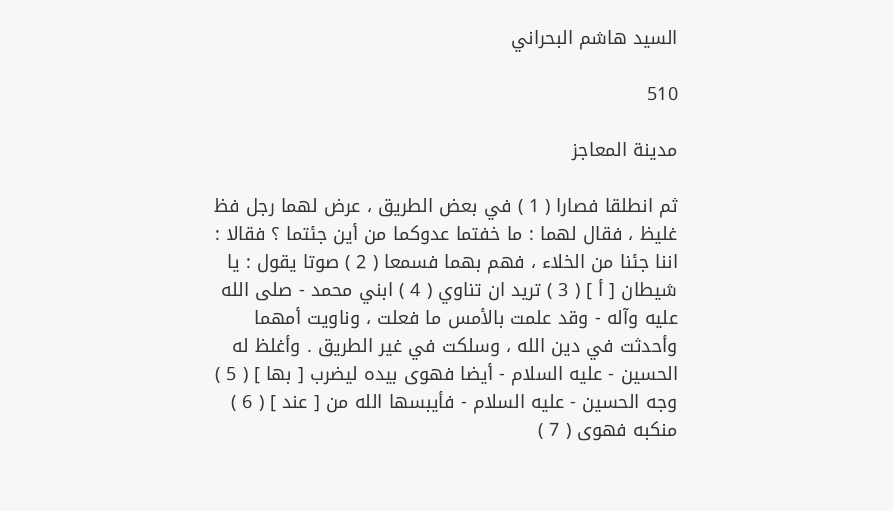السيد هاشم البحراني

510

مدينة المعاجز

ثم انطلقا فصارا ( 1 ) في بعض الطريق ، عرض لهما رجل فظ غليظ ، فقال لهما : ما خفتما عدوكما من أين جئتما ؟ فقالا : اننا جئنا من الخلاء ، فهم بهما فسمعا ( 2 ) صوتا يقول : يا شيطان [ أ ] ( 3 ) تريد ان تناوي ( 4 ) ابني محمد - صلى الله عليه وآله - وقد علمت بالأمس ما فعلت ، وناويت أمهما وأحدثت في دين الله ، وسلكت في غير الطريق . وأغلظ له الحسين - عليه السلام - أيضا فهوى بيده ليضرب [ بها ] ( 5 ) وجه الحسين - عليه السلام - فأيبسها الله من [ عند ] ( 6 ) منكبه فهوى ( 7 )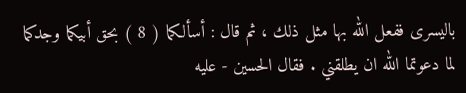باليسرى ففعل الله بها مثل ذلك ، ثم قال : أسألكما ( 8 ) بحق أبيكما وجدكما لما دعوتما الله ان يطلقني . فقال الحسين - عليه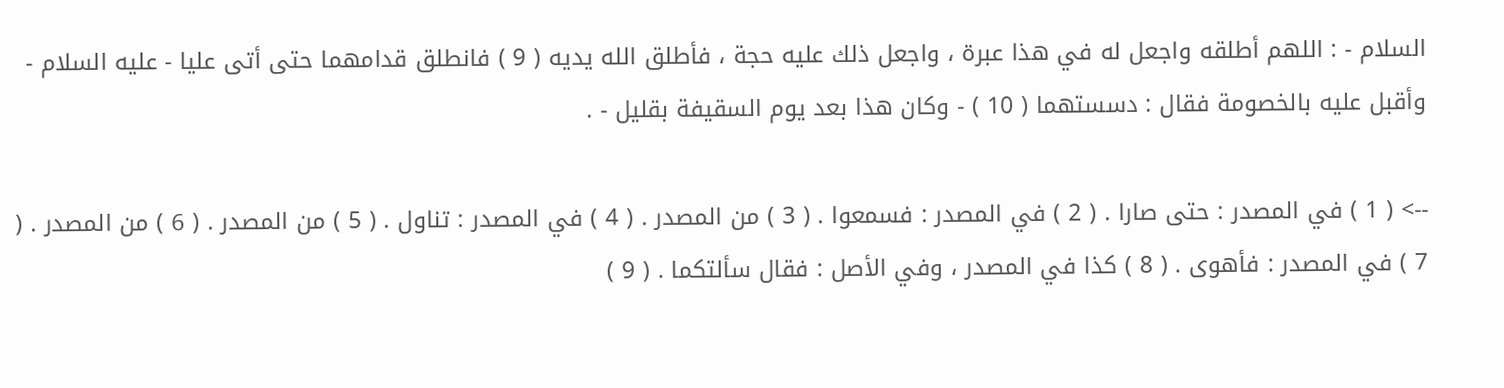السلام - : اللهم أطلقه واجعل له في هذا عبرة ، واجعل ذلك عليه حجة ، فأطلق الله يديه ( 9 ) فانطلق قدامهما حتى أتى عليا - عليه السلام - وأقبل عليه بالخصومة فقال : دسستهما ( 10 ) - وكان هذا بعد يوم السقيفة بقليل - .

--> ( 1 ) في المصدر : حتى صارا . ( 2 ) في المصدر : فسمعوا . ( 3 ) من المصدر . ( 4 ) في المصدر : تناول . ( 5 ) من المصدر . ( 6 ) من المصدر . ( 7 ) في المصدر : فأهوى . ( 8 ) كذا في المصدر ، وفي الأصل : فقال سألتكما . ( 9 )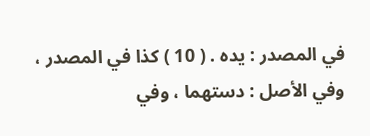في المصدر : يده . ( 10 ) كذا في المصدر ، وفي الأصل : دستهما ، وفي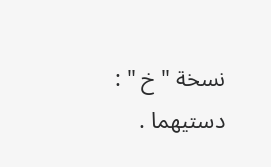نسخة " خ " : دستيهما .